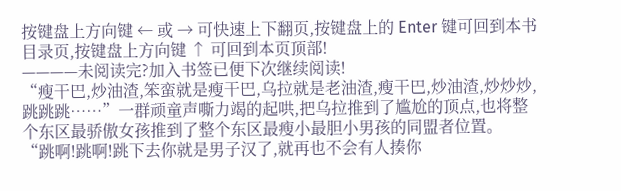按键盘上方向键 ← 或 → 可快速上下翻页,按键盘上的 Enter 键可回到本书目录页,按键盘上方向键 ↑ 可回到本页顶部!
————未阅读完?加入书签已便下次继续阅读!
“瘦干巴,炒油渣,笨蛮就是瘦干巴,乌拉就是老油渣,瘦干巴,炒油渣,炒炒炒,跳跳跳……”一群顽童声嘶力竭的起哄,把乌拉推到了尴尬的顶点,也将整个东区最骄傲女孩推到了整个东区最瘦小最胆小男孩的同盟者位置。
“跳啊!跳啊!跳下去你就是男子汉了,就再也不会有人揍你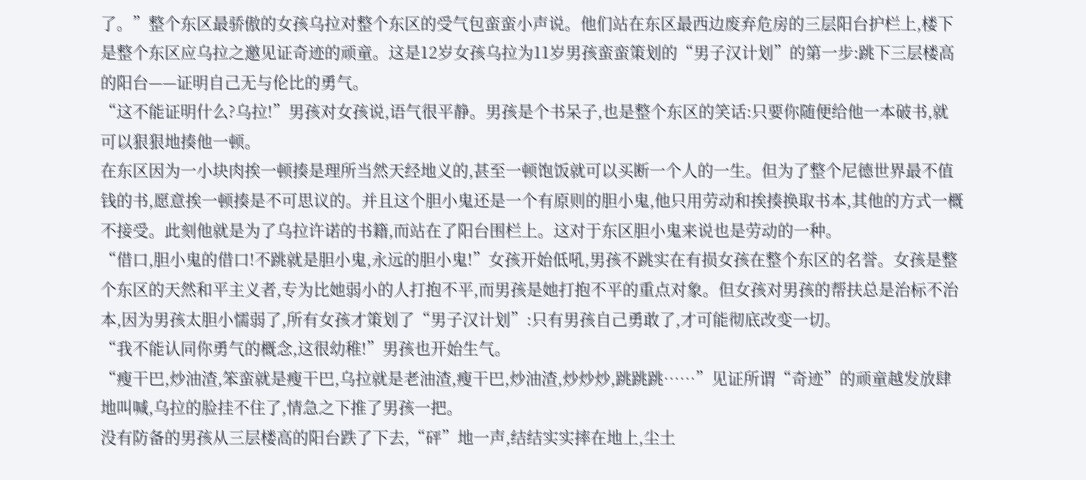了。”整个东区最骄傲的女孩乌拉对整个东区的受气包蛮蛮小声说。他们站在东区最西边废弃危房的三层阳台护栏上,楼下是整个东区应乌拉之邀见证奇迹的顽童。这是12岁女孩乌拉为11岁男孩蛮蛮策划的“男子汉计划”的第一步:跳下三层楼高的阳台——证明自己无与伦比的勇气。
“这不能证明什么?乌拉!”男孩对女孩说,语气很平静。男孩是个书呆子,也是整个东区的笑话:只要你随便给他一本破书,就可以狠狠地揍他一顿。
在东区因为一小块肉挨一顿揍是理所当然天经地义的,甚至一顿饱饭就可以买断一个人的一生。但为了整个尼德世界最不值钱的书,愿意挨一顿揍是不可思议的。并且这个胆小鬼还是一个有原则的胆小鬼,他只用劳动和挨揍换取书本,其他的方式一概不接受。此刻他就是为了乌拉许诺的书籍,而站在了阳台围栏上。这对于东区胆小鬼来说也是劳动的一种。
“借口,胆小鬼的借口!不跳就是胆小鬼,永远的胆小鬼!”女孩开始低吼,男孩不跳实在有损女孩在整个东区的名誉。女孩是整个东区的天然和平主义者,专为比她弱小的人打抱不平,而男孩是她打抱不平的重点对象。但女孩对男孩的帮扶总是治标不治本,因为男孩太胆小懦弱了,所有女孩才策划了“男子汉计划”:只有男孩自己勇敢了,才可能彻底改变一切。
“我不能认同你勇气的概念,这很幼稚!”男孩也开始生气。
“瘦干巴,炒油渣,笨蛮就是瘦干巴,乌拉就是老油渣,瘦干巴,炒油渣,炒炒炒,跳跳跳……”见证所谓“奇迹”的顽童越发放肆地叫喊,乌拉的脸挂不住了,情急之下推了男孩一把。
没有防备的男孩从三层楼高的阳台跌了下去,“砰”地一声,结结实实摔在地上,尘土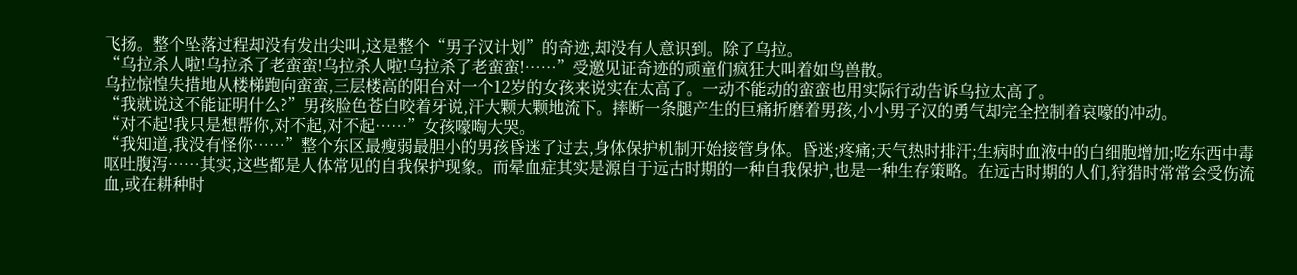飞扬。整个坠落过程却没有发出尖叫,这是整个“男子汉计划”的奇迹,却没有人意识到。除了乌拉。
“乌拉杀人啦!乌拉杀了老蛮蛮!乌拉杀人啦!乌拉杀了老蛮蛮!……”受邀见证奇迹的顽童们疯狂大叫着如鸟兽散。
乌拉惊惶失措地从楼梯跑向蛮蛮,三层楼高的阳台对一个12岁的女孩来说实在太高了。一动不能动的蛮蛮也用实际行动告诉乌拉太高了。
“我就说这不能证明什么?”男孩脸色苍白咬着牙说,汗大颗大颗地流下。摔断一条腿产生的巨痛折磨着男孩,小小男子汉的勇气却完全控制着哀嚎的冲动。
“对不起!我只是想帮你,对不起,对不起……”女孩嚎啕大哭。
“我知道,我没有怪你……”整个东区最瘦弱最胆小的男孩昏迷了过去,身体保护机制开始接管身体。昏迷;疼痛;天气热时排汗;生病时血液中的白细胞增加;吃东西中毒呕吐腹泻……其实,这些都是人体常见的自我保护现象。而晕血症其实是源自于远古时期的一种自我保护,也是一种生存策略。在远古时期的人们,狩猎时常常会受伤流血,或在耕种时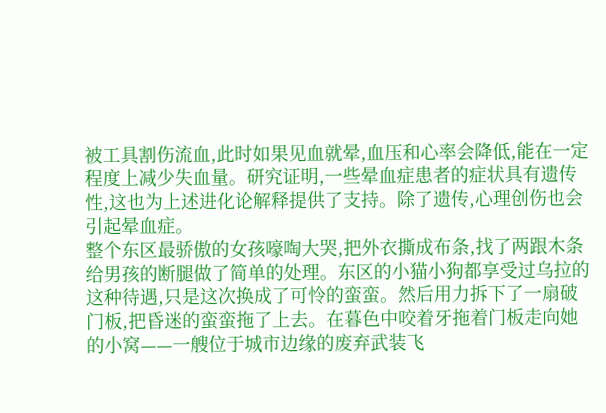被工具割伤流血,此时如果见血就晕,血压和心率会降低,能在一定程度上减少失血量。研究证明,一些晕血症患者的症状具有遗传性,这也为上述进化论解释提供了支持。除了遗传,心理创伤也会引起晕血症。
整个东区最骄傲的女孩嚎啕大哭,把外衣撕成布条,找了两跟木条给男孩的断腿做了简单的处理。东区的小猫小狗都享受过乌拉的这种待遇,只是这次换成了可怜的蛮蛮。然后用力拆下了一扇破门板,把昏迷的蛮蛮拖了上去。在暮色中咬着牙拖着门板走向她的小窝——一艘位于城市边缘的废弃武装飞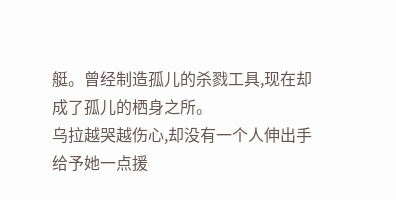艇。曾经制造孤儿的杀戮工具,现在却成了孤儿的栖身之所。
乌拉越哭越伤心,却没有一个人伸出手给予她一点援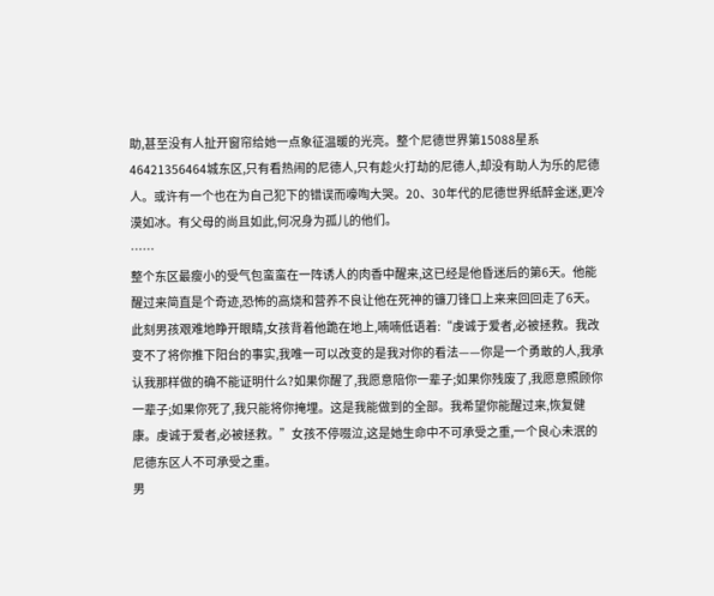助,甚至没有人扯开窗帘给她一点象征温暖的光亮。整个尼德世界第15088星系46421356464城东区,只有看热闹的尼德人,只有趁火打劫的尼德人,却没有助人为乐的尼德人。或许有一个也在为自己犯下的错误而嚎啕大哭。20、30年代的尼德世界纸醉金迷,更冷漠如冰。有父母的尚且如此,何况身为孤儿的他们。
……
整个东区最瘦小的受气包蛮蛮在一阵诱人的肉香中醒来,这已经是他昏迷后的第6天。他能醒过来简直是个奇迹,恐怖的高烧和营养不良让他在死神的镰刀锋口上来来回回走了6天。
此刻男孩艰难地睁开眼睛,女孩背着他跪在地上,喃喃低语着:“虔诚于爱者,必被拯救。我改变不了将你推下阳台的事实,我唯一可以改变的是我对你的看法——你是一个勇敢的人,我承认我那样做的确不能证明什么?如果你醒了,我愿意陪你一辈子;如果你残废了,我愿意照顾你一辈子;如果你死了,我只能将你掩埋。这是我能做到的全部。我希望你能醒过来,恢复健康。虔诚于爱者,必被拯救。”女孩不停啜泣,这是她生命中不可承受之重,一个良心未泯的尼德东区人不可承受之重。
男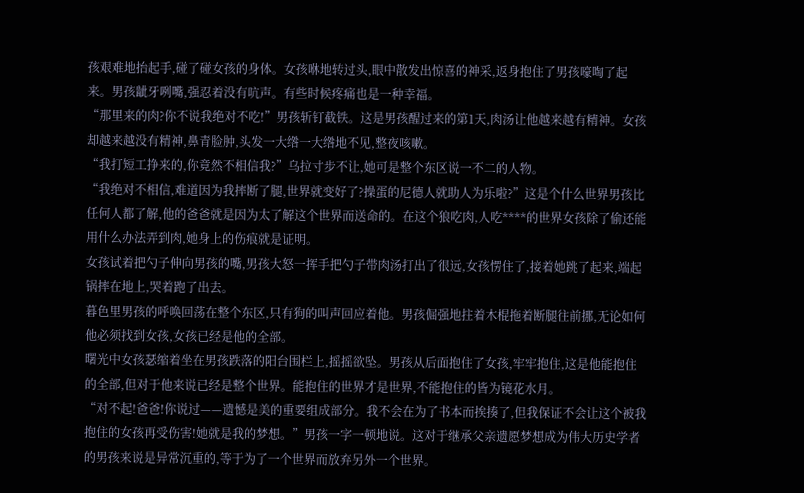孩艰难地抬起手,碰了碰女孩的身体。女孩咻地转过头,眼中散发出惊喜的神采,返身抱住了男孩嚎啕了起来。男孩龇牙咧嘴,强忍着没有吭声。有些时候疼痛也是一种幸福。
“那里来的肉?你不说我绝对不吃!”男孩斩钉截铁。这是男孩醒过来的第1天,肉汤让他越来越有精神。女孩却越来越没有精神,鼻青脸肿,头发一大绺一大绺地不见,整夜咳嗽。
“我打短工挣来的,你竟然不相信我?”乌拉寸步不让,她可是整个东区说一不二的人物。
“我绝对不相信,难道因为我摔断了腿,世界就变好了?操蛋的尼德人就助人为乐啦?”这是个什么世界男孩比任何人都了解,他的爸爸就是因为太了解这个世界而送命的。在这个狼吃肉,人吃****的世界女孩除了偷还能用什么办法弄到肉,她身上的伤痕就是证明。
女孩试着把勺子伸向男孩的嘴,男孩大怒一挥手把勺子带肉汤打出了很远,女孩愣住了,接着她跳了起来,端起锅摔在地上,哭着跑了出去。
暮色里男孩的呼唤回荡在整个东区,只有狗的叫声回应着他。男孩倔强地拄着木棍拖着断腿往前挪,无论如何他必须找到女孩,女孩已经是他的全部。
曙光中女孩瑟缩着坐在男孩跌落的阳台围栏上,摇摇欲坠。男孩从后面抱住了女孩,牢牢抱住,这是他能抱住的全部,但对于他来说已经是整个世界。能抱住的世界才是世界,不能抱住的皆为镜花水月。
“对不起!爸爸!你说过——遗憾是美的重要组成部分。我不会在为了书本而挨揍了,但我保证不会让这个被我抱住的女孩再受伤害!她就是我的梦想。”男孩一字一顿地说。这对于继承父亲遗愿梦想成为伟大历史学者的男孩来说是异常沉重的,等于为了一个世界而放弃另外一个世界。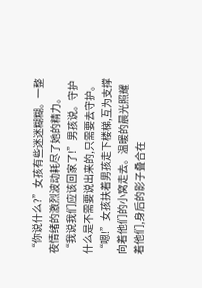“你说什么?”女孩有些迷迷糊糊。一整夜情绪的激烈波动耗尽了她的精力。
“我说我们应该回家了!”男孩说。守护什么是不需要说出来的,只需要去守护。
“嗯!”女孩扶着男孩走下楼梯,互为支撑向着他们的小窝走去。温暖的晨光照耀着他们,身后的影子叠合在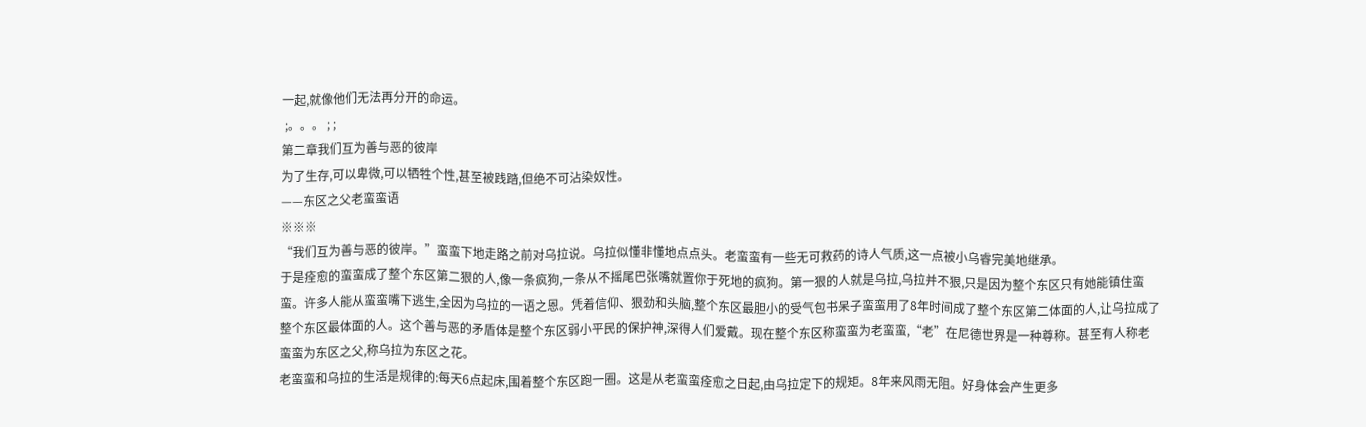一起,就像他们无法再分开的命运。
 ;。。。 ; ;
第二章我们互为善与恶的彼岸
为了生存,可以卑微,可以牺牲个性,甚至被践踏,但绝不可沾染奴性。
——东区之父老蛮蛮语
※※※
“我们互为善与恶的彼岸。”蛮蛮下地走路之前对乌拉说。乌拉似懂非懂地点点头。老蛮蛮有一些无可救药的诗人气质,这一点被小乌睿完美地继承。
于是痊愈的蛮蛮成了整个东区第二狠的人,像一条疯狗,一条从不摇尾巴张嘴就置你于死地的疯狗。第一狠的人就是乌拉,乌拉并不狠,只是因为整个东区只有她能镇住蛮蛮。许多人能从蛮蛮嘴下逃生,全因为乌拉的一语之恩。凭着信仰、狠劲和头脑,整个东区最胆小的受气包书呆子蛮蛮用了8年时间成了整个东区第二体面的人,让乌拉成了整个东区最体面的人。这个善与恶的矛盾体是整个东区弱小平民的保护神,深得人们爱戴。现在整个东区称蛮蛮为老蛮蛮,“老”在尼德世界是一种尊称。甚至有人称老蛮蛮为东区之父,称乌拉为东区之花。
老蛮蛮和乌拉的生活是规律的:每天6点起床,围着整个东区跑一圈。这是从老蛮蛮痊愈之日起,由乌拉定下的规矩。8年来风雨无阻。好身体会产生更多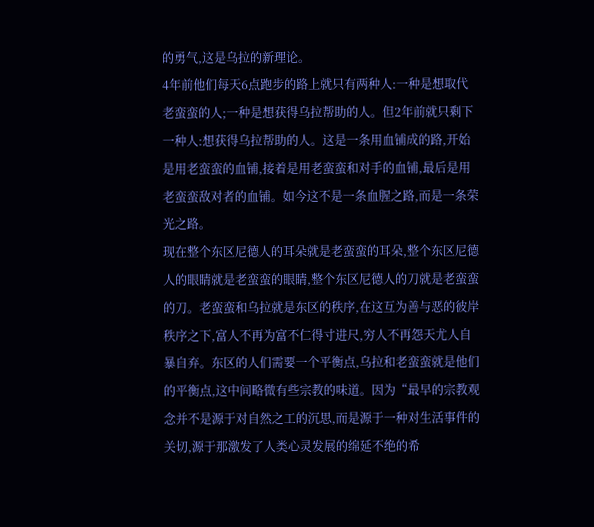的勇气,这是乌拉的新理论。
4年前他们每天6点跑步的路上就只有两种人:一种是想取代老蛮蛮的人;一种是想获得乌拉帮助的人。但2年前就只剩下一种人:想获得乌拉帮助的人。这是一条用血铺成的路,开始是用老蛮蛮的血铺,接着是用老蛮蛮和对手的血铺,最后是用老蛮蛮敌对者的血铺。如今这不是一条血腥之路,而是一条荣光之路。
现在整个东区尼德人的耳朵就是老蛮蛮的耳朵,整个东区尼德人的眼睛就是老蛮蛮的眼睛,整个东区尼德人的刀就是老蛮蛮的刀。老蛮蛮和乌拉就是东区的秩序,在这互为善与恶的彼岸秩序之下,富人不再为富不仁得寸进尺,穷人不再怨天尤人自暴自弃。东区的人们需要一个平衡点,乌拉和老蛮蛮就是他们的平衡点,这中间略微有些宗教的味道。因为“最早的宗教观念并不是源于对自然之工的沉思,而是源于一种对生活事件的关切,源于那激发了人类心灵发展的绵延不绝的希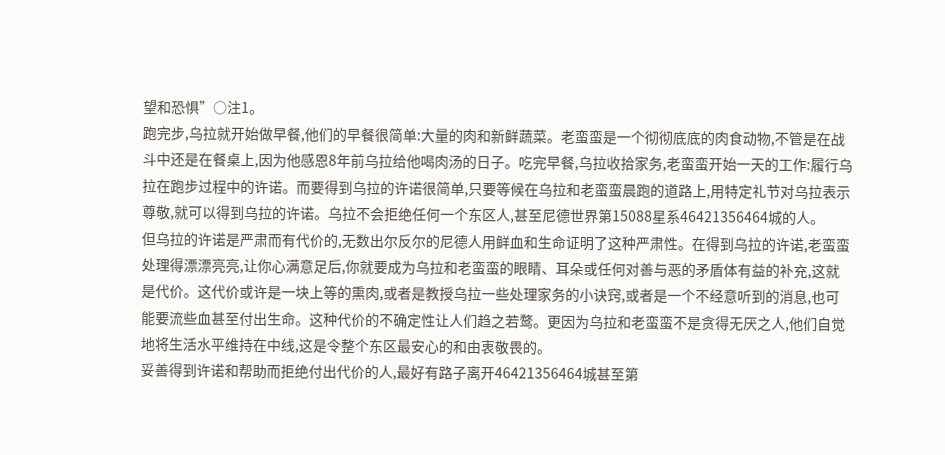望和恐惧”○注1。
跑完步,乌拉就开始做早餐,他们的早餐很简单:大量的肉和新鲜蔬菜。老蛮蛮是一个彻彻底底的肉食动物,不管是在战斗中还是在餐桌上,因为他感恩8年前乌拉给他喝肉汤的日子。吃完早餐,乌拉收拾家务,老蛮蛮开始一天的工作:履行乌拉在跑步过程中的许诺。而要得到乌拉的许诺很简单,只要等候在乌拉和老蛮蛮晨跑的道路上,用特定礼节对乌拉表示尊敬,就可以得到乌拉的许诺。乌拉不会拒绝任何一个东区人,甚至尼德世界第15088星系46421356464城的人。
但乌拉的许诺是严肃而有代价的,无数出尔反尔的尼德人用鲜血和生命证明了这种严肃性。在得到乌拉的许诺,老蛮蛮处理得漂漂亮亮,让你心满意足后,你就要成为乌拉和老蛮蛮的眼睛、耳朵或任何对善与恶的矛盾体有益的补充,这就是代价。这代价或许是一块上等的熏肉,或者是教授乌拉一些处理家务的小诀窍,或者是一个不经意听到的消息,也可能要流些血甚至付出生命。这种代价的不确定性让人们趋之若鹜。更因为乌拉和老蛮蛮不是贪得无厌之人,他们自觉地将生活水平维持在中线,这是令整个东区最安心的和由衷敬畏的。
妥善得到许诺和帮助而拒绝付出代价的人,最好有路子离开46421356464城甚至第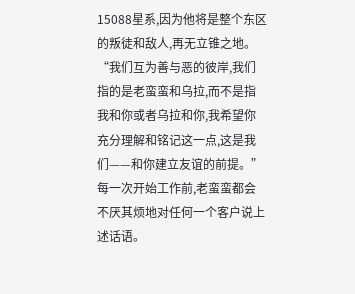15088星系,因为他将是整个东区的叛徒和敌人,再无立锥之地。
“我们互为善与恶的彼岸,我们指的是老蛮蛮和乌拉,而不是指我和你或者乌拉和你,我希望你充分理解和铭记这一点,这是我们——和你建立友谊的前提。”每一次开始工作前,老蛮蛮都会不厌其烦地对任何一个客户说上述话语。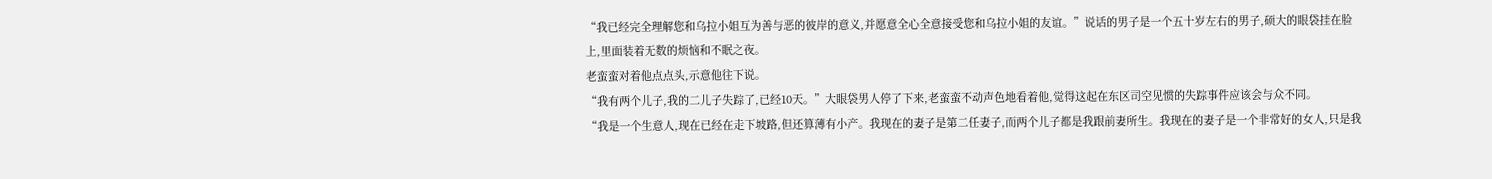“我已经完全理解您和乌拉小姐互为善与恶的彼岸的意义,并愿意全心全意接受您和乌拉小姐的友谊。”说话的男子是一个五十岁左右的男子,硕大的眼袋挂在脸上,里面装着无数的烦恼和不眠之夜。
老蛮蛮对着他点点头,示意他往下说。
“我有两个儿子,我的二儿子失踪了,已经10天。”大眼袋男人停了下来,老蛮蛮不动声色地看着他,觉得这起在东区司空见惯的失踪事件应该会与众不同。
“我是一个生意人,现在已经在走下坡路,但还算薄有小产。我现在的妻子是第二任妻子,而两个儿子都是我跟前妻所生。我现在的妻子是一个非常好的女人,只是我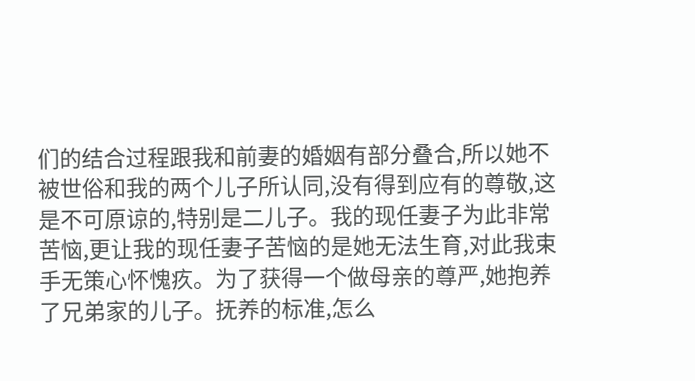们的结合过程跟我和前妻的婚姻有部分叠合,所以她不被世俗和我的两个儿子所认同,没有得到应有的尊敬,这是不可原谅的,特别是二儿子。我的现任妻子为此非常苦恼,更让我的现任妻子苦恼的是她无法生育,对此我束手无策心怀愧疚。为了获得一个做母亲的尊严,她抱养了兄弟家的儿子。抚养的标准,怎么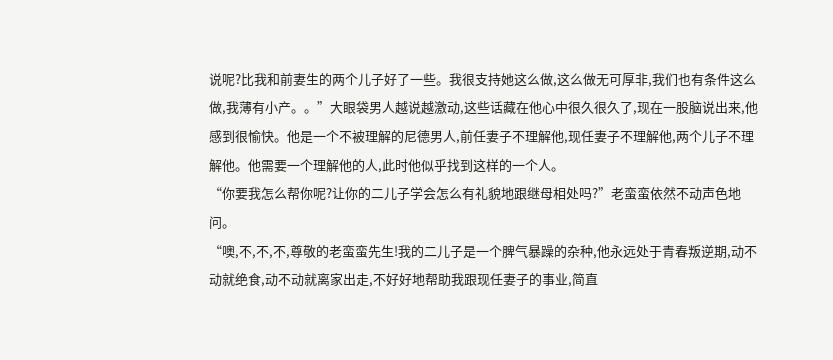说呢?比我和前妻生的两个儿子好了一些。我很支持她这么做,这么做无可厚非,我们也有条件这么做,我薄有小产。。”大眼袋男人越说越激动,这些话藏在他心中很久很久了,现在一股脑说出来,他感到很愉快。他是一个不被理解的尼德男人,前任妻子不理解他,现任妻子不理解他,两个儿子不理解他。他需要一个理解他的人,此时他似乎找到这样的一个人。
“你要我怎么帮你呢?让你的二儿子学会怎么有礼貌地跟继母相处吗?”老蛮蛮依然不动声色地问。
“噢,不,不,不,尊敬的老蛮蛮先生!我的二儿子是一个脾气暴躁的杂种,他永远处于青春叛逆期,动不动就绝食,动不动就离家出走,不好好地帮助我跟现任妻子的事业,简直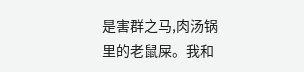是害群之马,肉汤锅里的老鼠屎。我和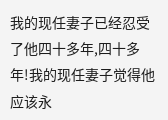我的现任妻子已经忍受了他四十多年,四十多年!我的现任妻子觉得他应该永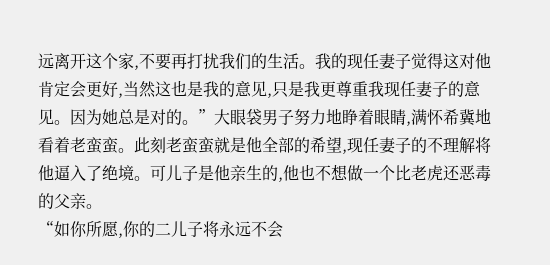远离开这个家,不要再打扰我们的生活。我的现任妻子觉得这对他肯定会更好,当然这也是我的意见,只是我更尊重我现任妻子的意见。因为她总是对的。”大眼袋男子努力地睁着眼睛,满怀希冀地看着老蛮蛮。此刻老蛮蛮就是他全部的希望,现任妻子的不理解将他逼入了绝境。可儿子是他亲生的,他也不想做一个比老虎还恶毒的父亲。
“如你所愿,你的二儿子将永远不会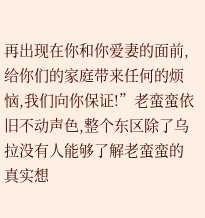再出现在你和你爱妻的面前,给你们的家庭带来任何的烦恼,我们向你保证!”老蛮蛮依旧不动声色,整个东区除了乌拉没有人能够了解老蛮蛮的真实想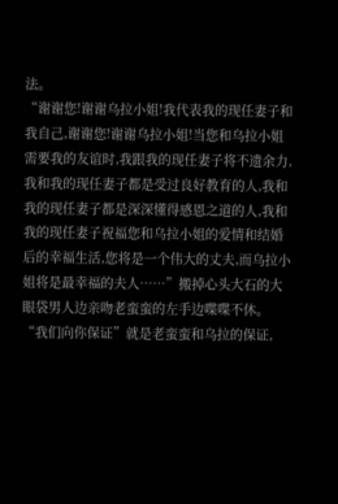法。
“谢谢您!谢谢乌拉小姐!我代表我的现任妻子和我自己,谢谢您!谢谢乌拉小姐!当您和乌拉小姐需要我的友谊时,我跟我的现任妻子将不遗余力,我和我的现任妻子都是受过良好教育的人,我和我的现任妻子都是深深懂得感恩之道的人,我和我的现任妻子祝福您和乌拉小姐的爱情和结婚后的幸福生活,您将是一个伟大的丈夫,而乌拉小姐将是最幸福的夫人……”搬掉心头大石的大眼袋男人边亲吻老蛮蛮的左手边喋喋不休。“我们向你保证”就是老蛮蛮和乌拉的保证,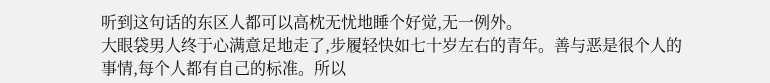听到这句话的东区人都可以高枕无忧地睡个好觉,无一例外。
大眼袋男人终于心满意足地走了,步履轻快如七十岁左右的青年。善与恶是很个人的事情,每个人都有自己的标准。所以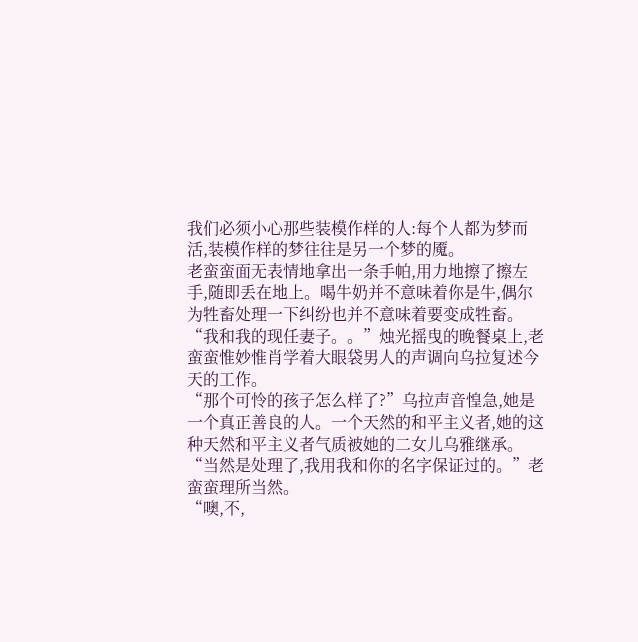我们必须小心那些装模作样的人:每个人都为梦而活,装模作样的梦往往是另一个梦的魇。
老蛮蛮面无表情地拿出一条手帕,用力地擦了擦左手,随即丢在地上。喝牛奶并不意味着你是牛,偶尔为牲畜处理一下纠纷也并不意味着要变成牲畜。
“我和我的现任妻子。。”烛光摇曳的晚餐桌上,老蛮蛮惟妙惟肖学着大眼袋男人的声调向乌拉复述今天的工作。
“那个可怜的孩子怎么样了?”乌拉声音惶急,她是一个真正善良的人。一个天然的和平主义者,她的这种天然和平主义者气质被她的二女儿乌雅继承。
“当然是处理了,我用我和你的名字保证过的。”老蛮蛮理所当然。
“噢,不,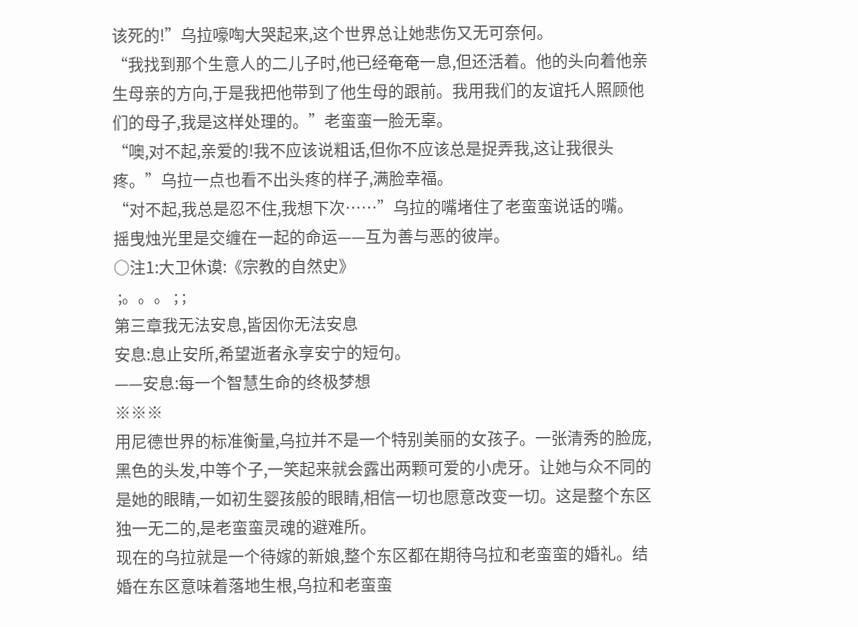该死的!”乌拉嚎啕大哭起来,这个世界总让她悲伤又无可奈何。
“我找到那个生意人的二儿子时,他已经奄奄一息,但还活着。他的头向着他亲生母亲的方向,于是我把他带到了他生母的跟前。我用我们的友谊托人照顾他们的母子,我是这样处理的。”老蛮蛮一脸无辜。
“噢,对不起,亲爱的!我不应该说粗话,但你不应该总是捉弄我,这让我很头疼。”乌拉一点也看不出头疼的样子,满脸幸福。
“对不起,我总是忍不住,我想下次……”乌拉的嘴堵住了老蛮蛮说话的嘴。
摇曳烛光里是交缠在一起的命运——互为善与恶的彼岸。
○注1:大卫休谟:《宗教的自然史》
 ;。。。 ; ;
第三章我无法安息,皆因你无法安息
安息:息止安所,希望逝者永享安宁的短句。
——安息:每一个智慧生命的终极梦想
※※※
用尼德世界的标准衡量,乌拉并不是一个特别美丽的女孩子。一张清秀的脸庞,黑色的头发,中等个子,一笑起来就会露出两颗可爱的小虎牙。让她与众不同的是她的眼睛,一如初生婴孩般的眼睛,相信一切也愿意改变一切。这是整个东区独一无二的,是老蛮蛮灵魂的避难所。
现在的乌拉就是一个待嫁的新娘,整个东区都在期待乌拉和老蛮蛮的婚礼。结婚在东区意味着落地生根,乌拉和老蛮蛮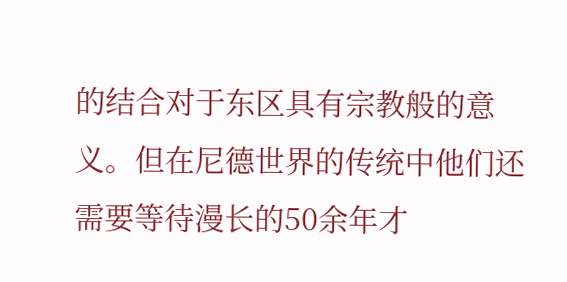的结合对于东区具有宗教般的意义。但在尼德世界的传统中他们还需要等待漫长的50余年才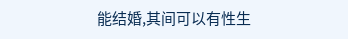能结婚,其间可以有性生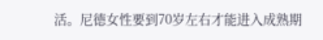活。尼德女性要到70岁左右才能进入成熟期